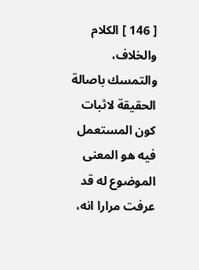[ 146 ] الكلام والخلاف، والتمسك باصالة الحقيقة لاثبات كون المستعمل فيه هو المعنى الموضوع له قد عرفت مرارا انه،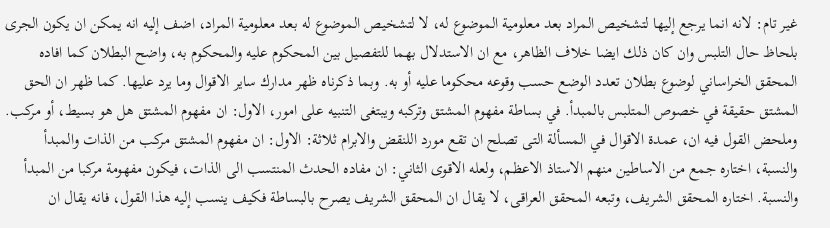غير تام: لانه انما يرجع إليها لتشخيص المراد بعد معلومية الموضوع له، لا لتشخيص الموضوع له بعد معلومية المراد، اضف إليه انه يمكن ان يكون الجرى بلحاظ حال التلبس وان كان ذلك ايضا خلاف الظاهر، مع ان الاستدلال بهما للتفصيل بين المحكوم عليه والمحكوم به، واضح البطلان كما افاده المحقق الخراساني لوضوع بطلان تعدد الوضع حسب وقوعه محكوما عليه أو به. وبما ذكرناه ظهر مدارك ساير الاقوال وما يرد عليها. كما ظهر ان الحق المشتق حقيقة في خصوص المتلبس بالمبدأ. في بساطة مفهوم المشتق وتركبه ويبتغى التنبيه على امور، الاول: ان مفهوم المشتق هل هو بسيط، أو مركب. وملحض القول فيه ان، عمدة الاقوال في المسألة التى تصلح ان تقع مورد اللنقض والابرام ثلاثة: الاول: ان مفهوم المشتق مركب من الذات والمبدأ والنسبة، اختاره جمع من الاساطين منهم الاستاذ الاعظم، ولعله الاقوى الثاني: ان مفاده الحدث المنتسب الى الذات، فيكون مفهومة مركبا من المبدأ والنسبة. اختاره المحقق الشريف، وتبعه المحقق العراقى، لا يقال ان المحقق الشريف يصرح بالبساطة فكيف ينسب إليه هذا القول، فانه يقال ان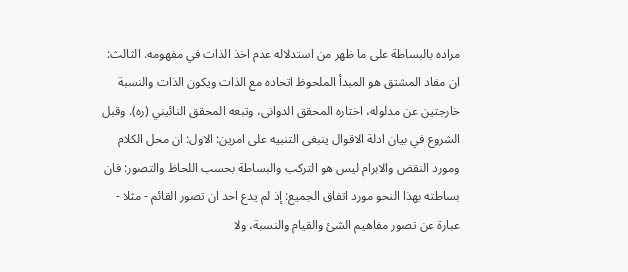مراده بالبساطة على ما ظهر من استدلاله عدم اخذ الذات في مفهومه. الثالث: ان مفاد المشتق هو المبدأ الملحوظ اتحاده مع الذات ويكون الذات والنسبة خارجتين عن مدلوله، اختاره المحقق الدوانى، وتبعه المحقق النائيني (ره). وقبل الشروع في بيان ادلة الاقوال ينبغى التنبيه على امرين: الاول: ان محل الكلام ومورد النقض والابرام ليس هو التركب والبساطة بحسب اللحاظ والتصور: فان بساطته بهذا النحو مورد اتفاق الجميع: إذ لم يدع احد ان تصور القائم - مثلا - عبارة عن تصور مفاهيم الشئ والقيام والنسبة، ولا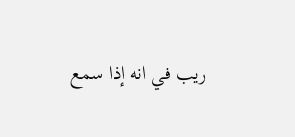ريب في انه إذا سمع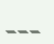___